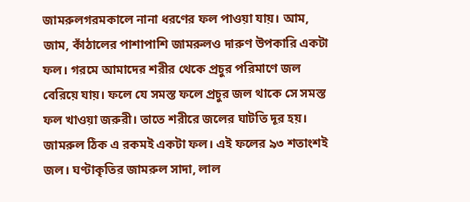জামরুলগরমকালে নানা ধরণের ফল পাওয়া যায়। আম, জাম, কাঁঠালের পাশাপাশি জামরুলও দারুণ উপকারি একটা ফল। গরমে আমাদের শরীর থেকে প্রচুর পরিমাণে জল বেরিয়ে যায়। ফলে যে সমস্ত ফলে প্রচুর জল থাকে সে সমস্ত ফল খাওয়া জরুরী। তাতে শরীরে জলের ঘাটতি দূর হয়। জামরুল ঠিক এ রকমই একটা ফল। এই ফলের ৯৩ শতাংশই জল। ঘণ্টাকৃতির জামরুল সাদা, লাল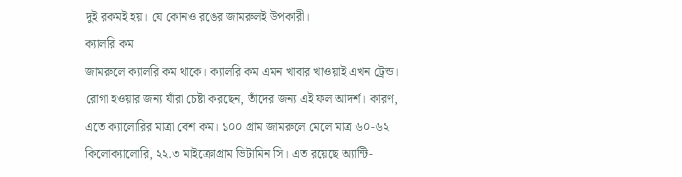দুই রকমই হয়। যে কোনও রঙের জামরুলই উপকারী।
ক্যালরি কম
জামরুলে ক্যালরি কম থাকে। ক্যালরি কম এমন খাবার খাওয়াই এখন ট্রেন্ড। রোগা হওয়ার জন্য যাঁরা চেষ্টা করছেন, তাঁদের জন্য এই ফল আদর্শ। কারণ, এতে ক্যালোরির মাত্রা বেশ কম। ১০০ গ্রাম জামরুলে মেলে মাত্র ৬০-৬২ কিলোক্যালোরি, ২২.৩ মাইক্রোগ্রাম ভিটামিন সি। এত রয়েছে অ্যান্টি-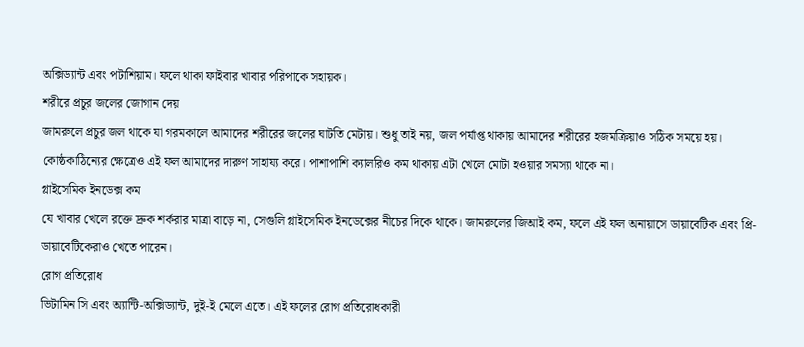অক্সিড্যান্ট এবং পটাশিয়াম। ফলে থাকা ফাইবার খাবার পরিপাকে সহায়ক।
শরীরে প্রচুর জলের জোগান দেয়
জামরুলে প্রচুর জল থাকে যা গরমকালে আমাদের শরীরের জলের ঘাটতি মেটায়। শুধু তাই নয়, জল পর্যাপ্ত থাকায় আমাদের শরীরের হজমক্রিয়াও সঠিক সময়ে হয়। কোষ্ঠকাঠিন্যের ক্ষেত্রেও এই ফল আমাদের দারুণ সাহায্য করে। পাশাপাশি ক্যালরিও কম থাকায় এটা খেলে মোটা হওয়ার সমস্যা থাকে না।
গ্লাইসেমিক ইনডেক্স কম
যে খাবার খেলে রক্তে দ্রুক শর্করার মাত্রা বাড়ে না, সেগুলি গ্লাইসেমিক ইনডেক্সের নীচের দিকে থাকে। জামরুলের জিআই কম, ফলে এই ফল অনায়াসে ডায়াবেটিক এবং প্রি-ডায়াবেটিকেরাও খেতে পারেন।
রোগ প্রতিরোধ
ভিটামিন সি এবং অ্যান্টি-অক্সিড্যান্ট, দুই-ই মেলে এতে। এই ফলের রোগ প্রতিরোধকারী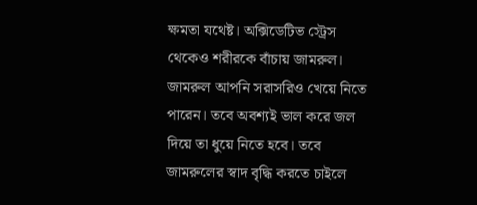ক্ষমতা যথেষ্ট। অক্সিডেটিভ স্ট্রেস থেকেও শরীরকে বাঁচায় জামরুল।
জামরুল আপনি সরাসরিও খেয়ে নিতে পারেন। তবে অবশ্যই ভাল করে জল দিয়ে তা ধুয়ে নিতে হবে। তবে জামরুলের স্বাদ বৃদ্ধি করতে চাইলে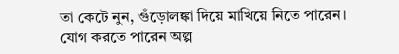তা কেটে নুন, গুঁড়োলঙ্কা দিয়ে মাখিয়ে নিতে পারেন। যোগ করতে পারেন অল্প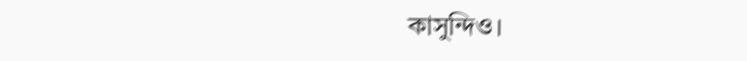কাসুন্দিও।